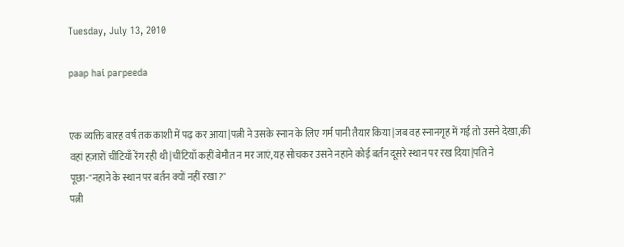Tuesday, July 13, 2010

paap hai parpeeda


एक व्यक्ति बारह वर्ष तक काशी में पढ़ कर आया|पत्नी ने उसके स्नान के लिए गर्म पानी तैयार किया|जब वह स्नानगृह में गई तो उसने देखा,की वहां हज़ारों चींटियाँ रेंग रही थी|चींटियाँ कहीं बेमौत न मर जाएं,यह सोचकर उसने नहाने कोई बर्तन दूसरे स्थान पर रख दिया|पति ने पूछा-"नहाने के स्थान पर बर्तन क्यों नहीं रखा?"
पत्नी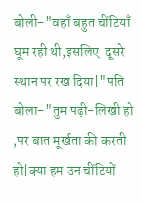बोली-"वहाँ बहुत चींटियाँ घूम रही थी,इसलिए  दूसरे स्थान पर रख दिया|"पति बोला-"तुम पढ़ी-लिखी हो ,पर बात मूर्खता की करती हो|क्या हम उन चींटियों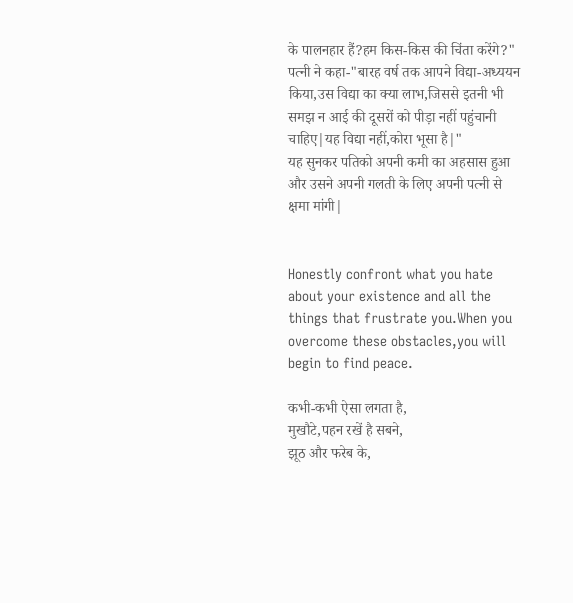के पालनहार हैं?हम किस-किस की चिंता करेंगे?"
पत्नी ने कहा-"बारह वर्ष तक आपने विद्या-अध्ययन किया,उस विद्या का क्या लाभ,जिससे इतनी भी समझ न आई की दूसरों को पीड़ा नहीं पहुंचानी चाहिए|यह विद्या नहीं,कोरा भूसा है|"
यह सुनकर पतिको अपनी कमी का अहसास हुआ और उसने अपनी गलती के लिए अपनी पत्नी से क्षमा मांगी|


Honestly confront what you hate about your existence and all the things that frustrate you.When you overcome these obstacles,you will begin to find peace.

कभी-कभी ऐसा लगता है,
मुखौटे,पहन रखें है सबने,
झूठ और फरेब के,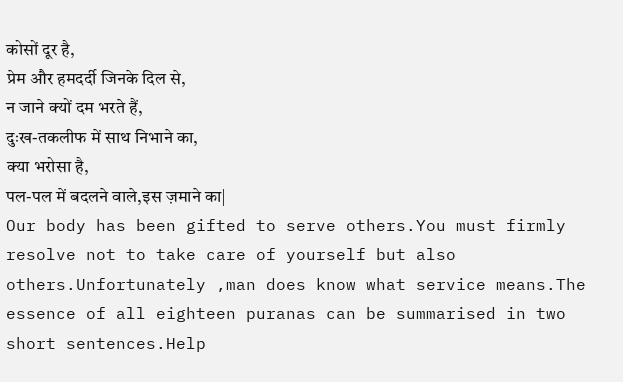कोसों दूर है,
प्रेम और हमदर्दी जिनके दिल से,
न जाने क्यों दम भरते हैं,
दुःख-तकलीफ में साथ निभाने का,
क्या भरोसा है,
पल-पल में बदलने वाले,इस ज़माने का|
Our body has been gifted to serve others.You must firmly resolve not to take care of yourself but also others.Unfortunately ,man does know what service means.The essence of all eighteen puranas can be summarised in two short sentences.Help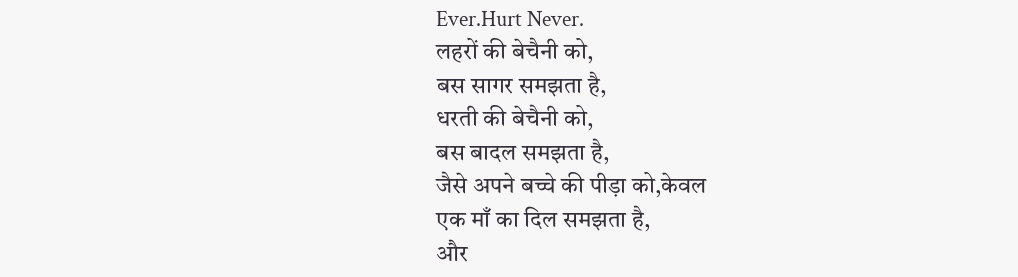Ever.Hurt Never.
लहरों की बेचैनी को,
बस सागर समझता है,
धरती की बेचैनी को,
बस बादल समझता है,
जैसे अपने बच्चे की पीड़ा को,केवल
एक माँ का दिल समझता है,
और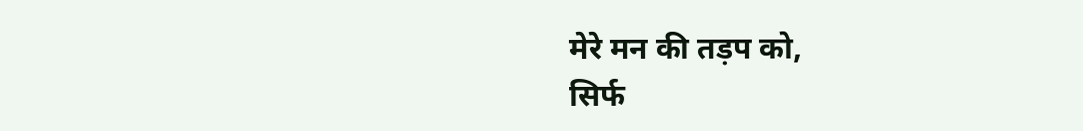मेरे मन की तड़प को,
सिर्फ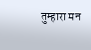तुम्हारा मन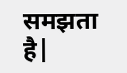समझता है|